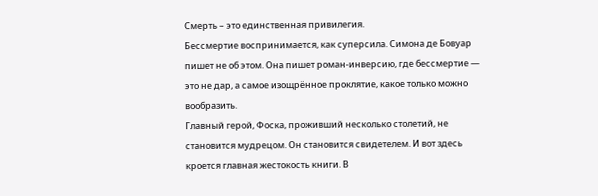Смерть – это единственная привилегия.
Бессмертие воспринимается, как суперсила. Симона де Бовуар пишет не об этом. Она пишет роман-инверсию, где бессмертие — это не дар, а самое изощрённое проклятие, какое только можно вообразить.
Главный герой, Фоска, проживший несколько столетий, не становится мудрецом. Он становится свидетелем. И вот здесь кроется главная жестокость книги. В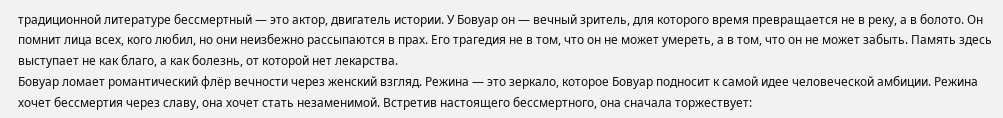традиционной литературе бессмертный — это актор, двигатель истории. У Бовуар он — вечный зритель, для которого время превращается не в реку, а в болото. Он помнит лица всех, кого любил, но они неизбежно рассыпаются в прах. Его трагедия не в том, что он не может умереть, а в том, что он не может забыть. Память здесь выступает не как благо, а как болезнь, от которой нет лекарства.
Бовуар ломает романтический флёр вечности через женский взгляд. Режина — это зеркало, которое Бовуар подносит к самой идее человеческой амбиции. Режина хочет бессмертия через славу, она хочет стать незаменимой. Встретив настоящего бессмертного, она сначала торжествует: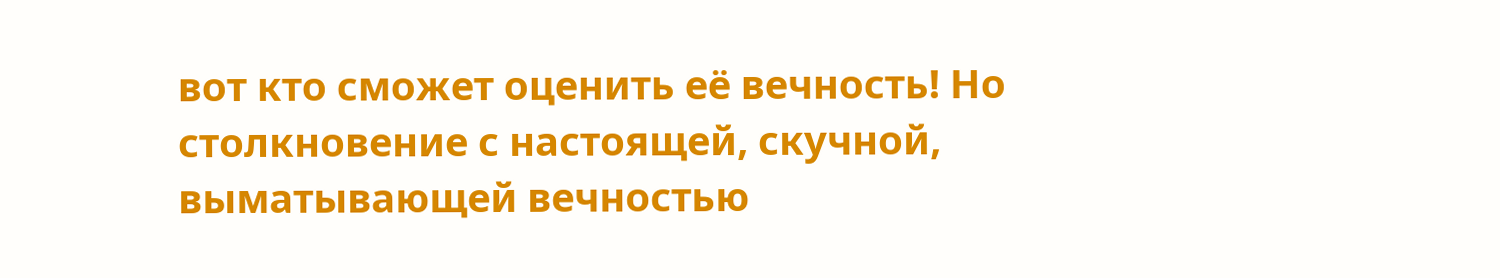вот кто сможет оценить её вечность! Но столкновение с настоящей, скучной, выматывающей вечностью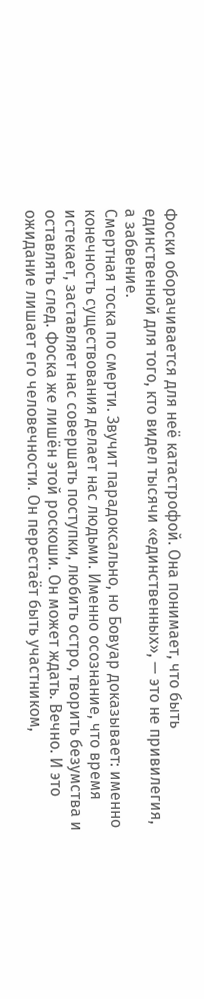Фоски оборачивается для неё катастрофой. Она понимает, что быть единственной для того, кто видел тысячи «единственных», — это не привилегия, а забвение.
Смертная тоска по смерти. Звучит парадоксально, но Бовуар доказывает: именно конечность существования делает нас людьми. Именно осознание, что время истекает, заставляет нас совершать поступки, любить остро, творить безумства и оставлять след. Фоска же лишён этой роскоши. Он может ждать. Вечно. И это ожидание лишает его человечности. Он перестаёт быть участником,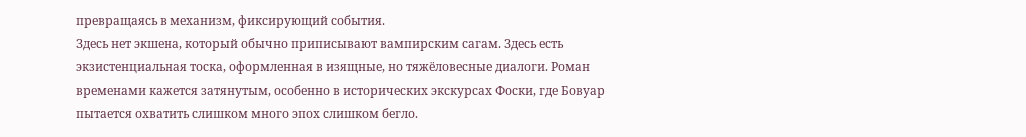превращаясь в механизм, фиксирующий события.
Здесь нет экшена, который обычно приписывают вампирским сагам. Здесь есть экзистенциальная тоска, оформленная в изящные, но тяжёловесные диалоги. Роман временами кажется затянутым, особенно в исторических экскурсах Фоски, где Бовуар пытается охватить слишком много эпох слишком бегло.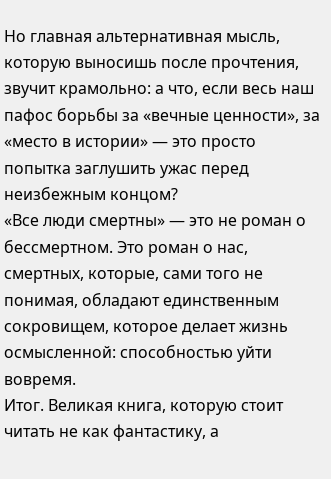Но главная альтернативная мысль, которую выносишь после прочтения, звучит крамольно: а что, если весь наш пафос борьбы за «вечные ценности», за «место в истории» — это просто попытка заглушить ужас перед неизбежным концом?
«Все люди смертны» — это не роман о бессмертном. Это роман о нас, смертных, которые, сами того не понимая, обладают единственным сокровищем, которое делает жизнь осмысленной: способностью уйти вовремя.
Итог. Великая книга, которую стоит читать не как фантастику, а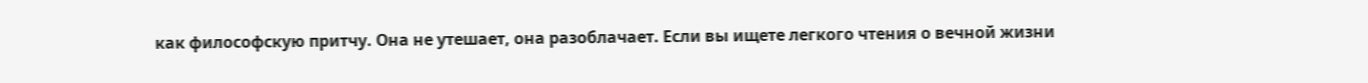как философскую притчу. Она не утешает, она разоблачает. Если вы ищете легкого чтения о вечной жизни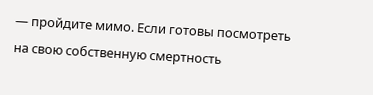— пройдите мимо. Если готовы посмотреть на свою собственную смертность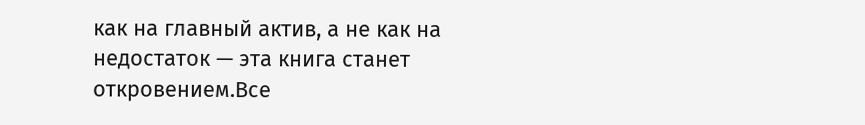как на главный актив, а не как на недостаток — эта книга станет откровением.Все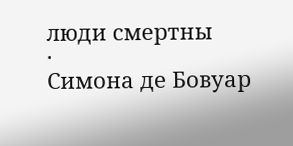люди смертны
·
Симона де Бовуар